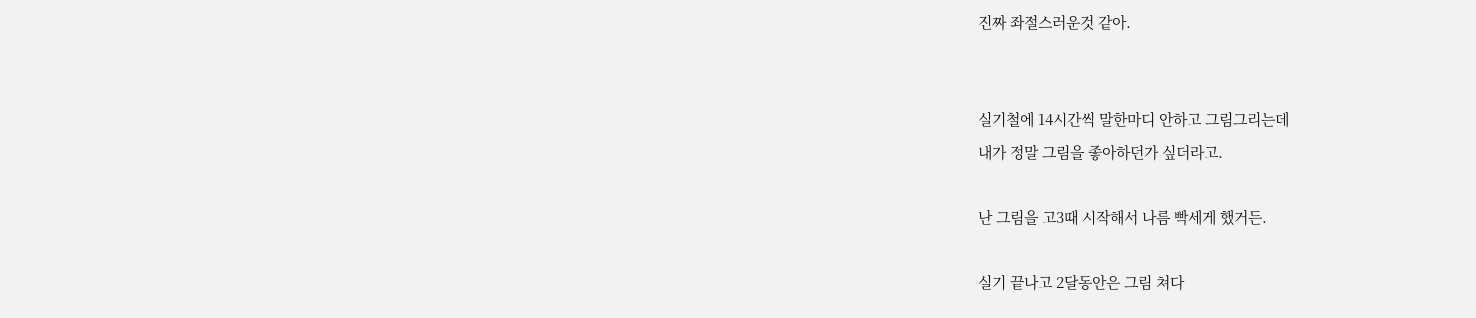진짜 좌절스러운것 같아.


실기철에 14시간씩 말한마디 안하고 그림그리는데
내가 정말 그림을 좋아하던가 싶더라고.

난 그림을 고3때 시작해서 나름 빡세게 했거든.

실기 끝나고 2달동안은 그림 쳐다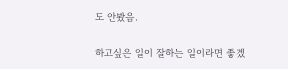도 안봤음.

하고싶은 일이 잘하는 일이라면 좋겠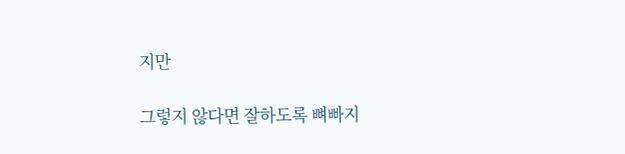지만

그렇지 않다면 잘하도록 뼈빠지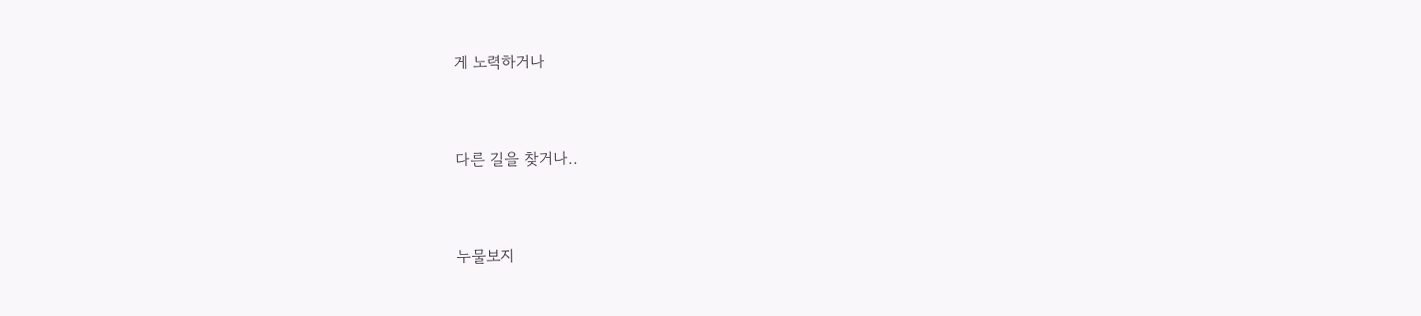게 노력하거나


다른 길을 찾거나..


누물보지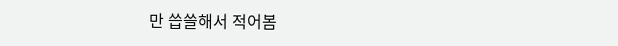만 씁쓸해서 적어봄